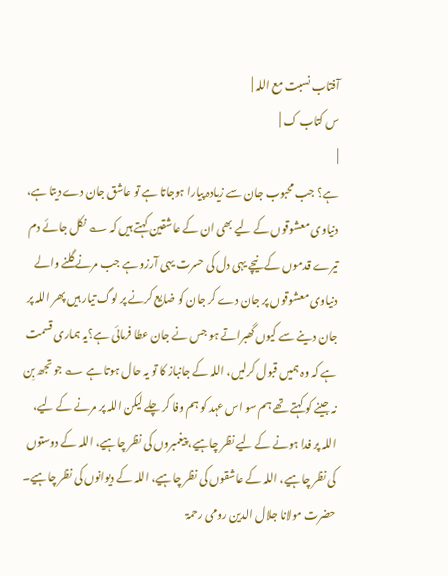آفتاب نسبت مع اللہ |
س کتاب ک |
|
ہے؟ جب محبوب جان سے زیادہ پیارا ہوجاتا ہے تو عاشق جان دے دیتا ہے، دنیاوی معشوقوں کے لیے بھی ان کے عاشقین کہتے ہیں کہ ؎ نکل جائے دم تیرے قدموں کے نیچے یہی دل کی حسرت یہی آرزو ہے جب مرنے گلنے والے دنیاوی معشوقوں پر جان دے کر جان کو ضایع کرنے پر لوگ تیار ہیں پھر اللہ پر جان دینے سے کیوں گھبراتے ہو جس نے جان عطا فرمائی ہے؟یہ ہماری قسمت ہے کہ وہ ہمیں قبول کرلیں، اللہ کے جانباز کا تو یہ حال ہوتا ہے ؎ جو تجھ بِن نہ جینے کو کہتے تھے ہم سو اس عہد کو ہم وفا کر چلے لیکن اللہ پر مرنے کے لیے، اللہ پر فدا ہونے کے لیے نظر چاہیے، پیغمبروں کی نظر چاہیے، اللہ کے دوستوں کی نظر چاہیے، اللہ کے عاشقوں کی نظر چاہیے، اللہ کے دیوانوں کی نظر چاہیے۔ حضرت مولانا جلال الدین رومی رحمۃ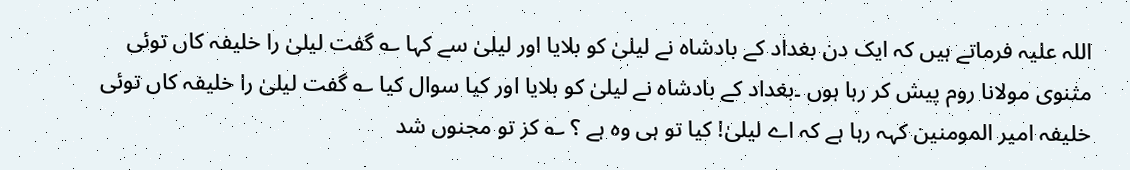اللہ علیہ فرماتے ہیں کہ ایک دن بغداد کے بادشاہ نے لیلیٰ کو بلایا اور لیلیٰ سے کہا ؎ گفت لیلیٰ را خلیفہ کاں توئی مثنوی مولانا روم پیش کر رہا ہوں ۔بغداد کے بادشاہ نے لیلیٰ کو بلایا اور کیا سوال کیا ؎ گفت لیلیٰ را خلیفہ کاں توئی خلیفہ امیر المومنین کہہ رہا ہے کہ اے لیلیٰ! کیا تو ہی وہ ہے ؟ ؎ کز تو مجنوں شد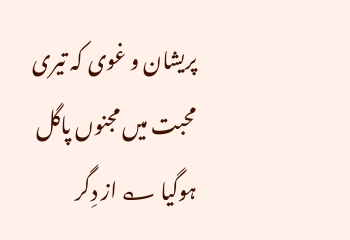پریشان و غوی کہ تیری محبت میں مجنوں پاگل ہوگیا ؎ از دِگر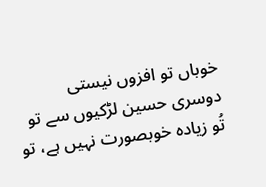خوباں تو افزوں نیستی دوسری حسین لڑکیوں سے تو تُو زیادہ خوبصورت نہیں ہے، تو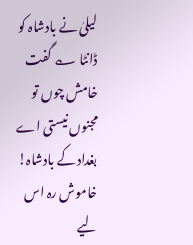لیلیٰ نے بادشاہ کو ڈانٹا ؎ گفت خامش چوں تو مجنوں نیستی اے بغداد کے بادشاہ! خاموش رہ اس لیے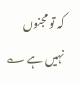کہ تو مجنوں نہیں ہے ؎